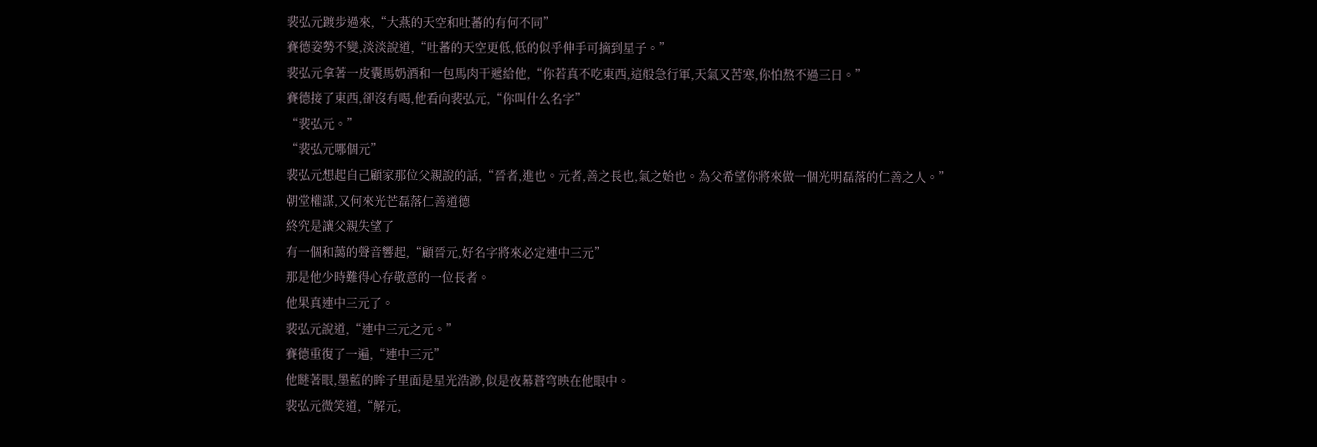裴弘元踱步過來,“大燕的天空和吐蕃的有何不同”
賽德姿勢不變,淡淡說道,“吐蕃的天空更低,低的似乎伸手可摘到星子。”
裴弘元拿著一皮囊馬奶酒和一包馬肉干遞給他,“你若真不吃東西,這般急行軍,天氣又苦寒,你怕熬不過三日。”
賽德接了東西,卻沒有喝,他看向裴弘元,“你叫什么名字”
“裴弘元。”
“裴弘元哪個元”
裴弘元想起自己顧家那位父親說的話,“晉者,進也。元者,善之長也,氣之始也。為父希望你將來做一個光明磊落的仁善之人。”
朝堂權謀,又何來光芒磊落仁善道德
終究是讓父親失望了
有一個和藹的聲音響起,“顧晉元,好名字將來必定連中三元”
那是他少時難得心存敬意的一位長者。
他果真連中三元了。
裴弘元說道,“連中三元之元。”
賽德重復了一遍,“連中三元”
他瞇著眼,墨藍的眸子里面是星光浩渺,似是夜幕蒼穹映在他眼中。
裴弘元微笑道,“解元,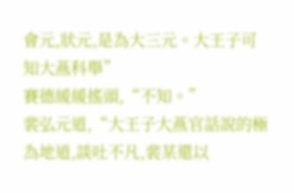會元,狀元,是為大三元。大王子可知大燕科舉”
賽德緩緩搖頭,“不知。”
裴弘元道,“大王子大燕官話說的極為地道,談吐不凡,裴某還以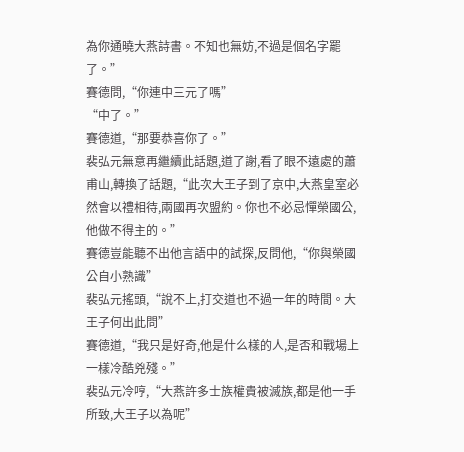為你通曉大燕詩書。不知也無妨,不過是個名字罷了。”
賽德問,“你連中三元了嗎”
“中了。”
賽德道,“那要恭喜你了。”
裴弘元無意再繼續此話題,道了謝,看了眼不遠處的蕭甫山,轉換了話題,“此次大王子到了京中,大燕皇室必然會以禮相待,兩國再次盟約。你也不必忌憚榮國公,他做不得主的。”
賽德豈能聽不出他言語中的試探,反問他,“你與榮國公自小熟識”
裴弘元搖頭,“說不上,打交道也不過一年的時間。大王子何出此問”
賽德道,“我只是好奇,他是什么樣的人,是否和戰場上一樣冷酷兇殘。”
裴弘元冷哼,“大燕許多士族權貴被滅族,都是他一手所致,大王子以為呢”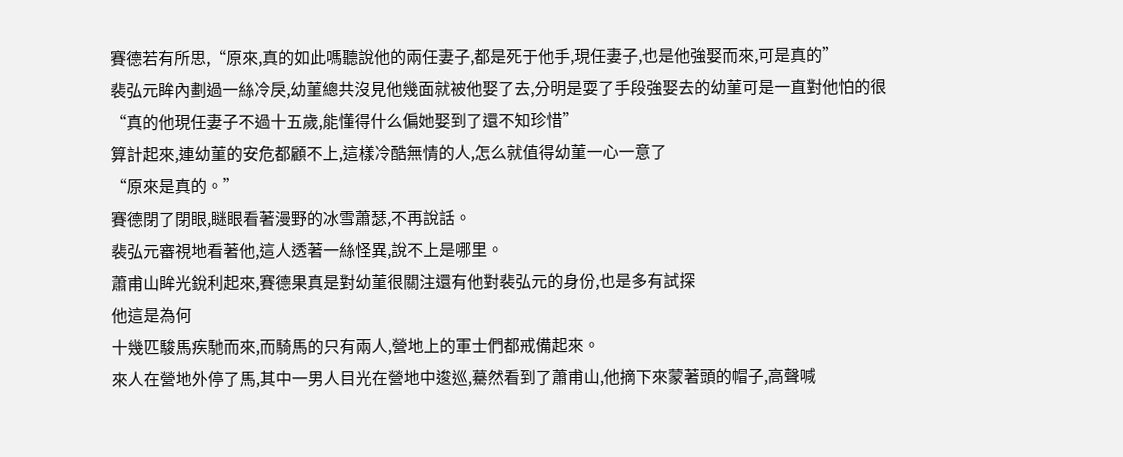賽德若有所思,“原來,真的如此嗎聽說他的兩任妻子,都是死于他手,現任妻子,也是他強娶而來,可是真的”
裴弘元眸內劃過一絲冷戾,幼菫總共沒見他幾面就被他娶了去,分明是耍了手段強娶去的幼菫可是一直對他怕的很
“真的他現任妻子不過十五歲,能懂得什么偏她娶到了還不知珍惜”
算計起來,連幼菫的安危都顧不上,這樣冷酷無情的人,怎么就值得幼菫一心一意了
“原來是真的。”
賽德閉了閉眼,瞇眼看著漫野的冰雪蕭瑟,不再說話。
裴弘元審視地看著他,這人透著一絲怪異,說不上是哪里。
蕭甫山眸光銳利起來,賽德果真是對幼菫很關注還有他對裴弘元的身份,也是多有試探
他這是為何
十幾匹駿馬疾馳而來,而騎馬的只有兩人,營地上的軍士們都戒備起來。
來人在營地外停了馬,其中一男人目光在營地中逡巡,驀然看到了蕭甫山,他摘下來蒙著頭的帽子,高聲喊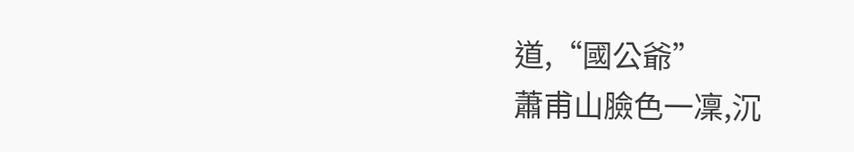道,“國公爺”
蕭甫山臉色一凜,沉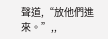聲道,“放他們進來。”,,